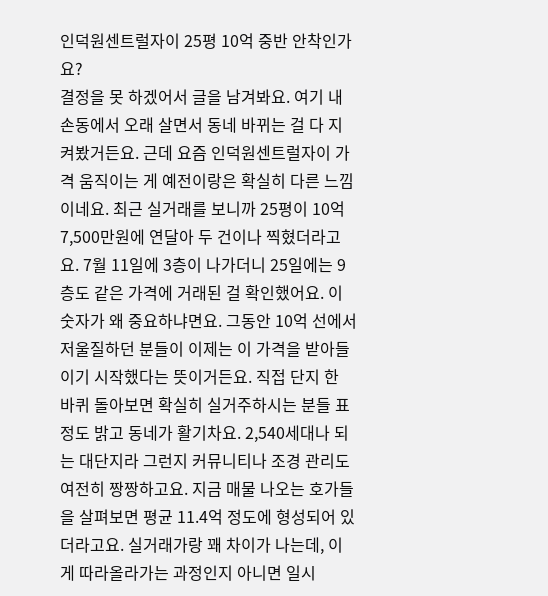인덕원센트럴자이 25평 10억 중반 안착인가요?
결정을 못 하겠어서 글을 남겨봐요. 여기 내손동에서 오래 살면서 동네 바뀌는 걸 다 지켜봤거든요. 근데 요즘 인덕원센트럴자이 가격 움직이는 게 예전이랑은 확실히 다른 느낌이네요. 최근 실거래를 보니까 25평이 10억 7,500만원에 연달아 두 건이나 찍혔더라고요. 7월 11일에 3층이 나가더니 25일에는 9층도 같은 가격에 거래된 걸 확인했어요. 이 숫자가 왜 중요하냐면요. 그동안 10억 선에서 저울질하던 분들이 이제는 이 가격을 받아들이기 시작했다는 뜻이거든요. 직접 단지 한 바퀴 돌아보면 확실히 실거주하시는 분들 표정도 밝고 동네가 활기차요. 2,540세대나 되는 대단지라 그런지 커뮤니티나 조경 관리도 여전히 짱짱하고요. 지금 매물 나오는 호가들을 살펴보면 평균 11.4억 정도에 형성되어 있더라고요. 실거래가랑 꽤 차이가 나는데, 이게 따라올라가는 과정인지 아니면 일시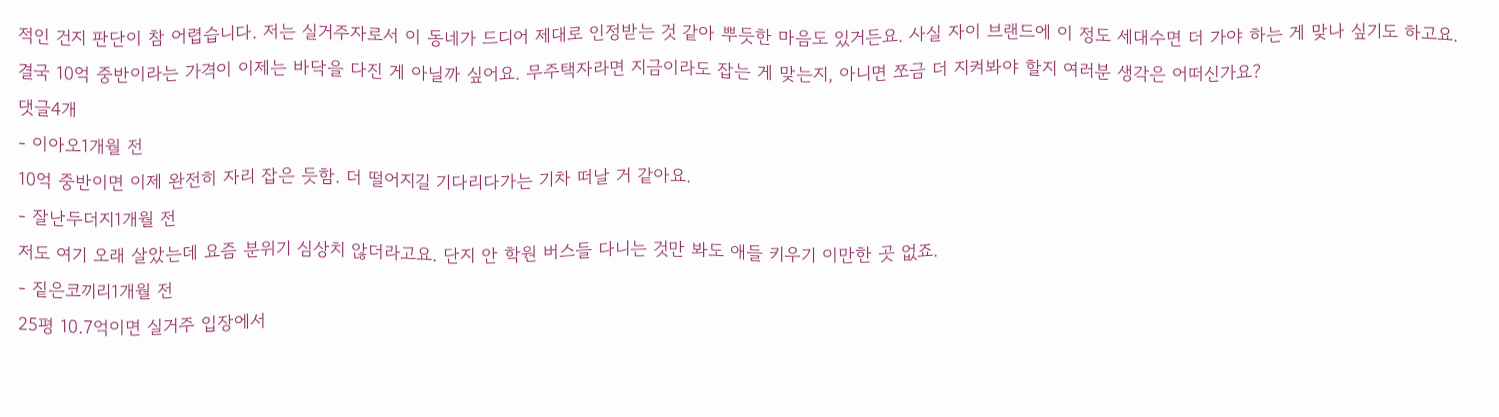적인 건지 판단이 참 어렵습니다. 저는 실거주자로서 이 동네가 드디어 제대로 인정받는 것 같아 뿌듯한 마음도 있거든요. 사실 자이 브랜드에 이 정도 세대수면 더 가야 하는 게 맞나 싶기도 하고요. 결국 10억 중반이라는 가격이 이제는 바닥을 다진 게 아닐까 싶어요. 무주택자라면 지금이라도 잡는 게 맞는지, 아니면 쪼금 더 지켜봐야 할지 여러분 생각은 어떠신가요?
댓글4개
- 이아오1개월 전
10억 중반이면 이제 완전히 자리 잡은 듯함. 더 떨어지길 기다리다가는 기차 떠날 거 같아요.
- 잘난두더지1개월 전
저도 여기 오래 살았는데 요즘 분위기 심상치 않더라고요. 단지 안 학원 버스들 다니는 것만 봐도 애들 키우기 이만한 곳 없죠.
- 짙은코끼리1개월 전
25평 10.7억이면 실거주 입장에서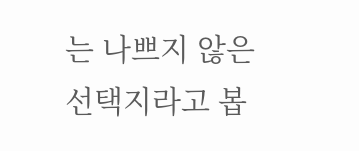는 나쁘지 않은 선택지라고 봅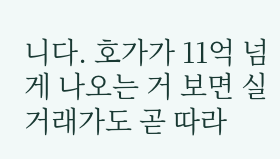니다. 호가가 11억 넘게 나오는 거 보면 실거래가도 곧 따라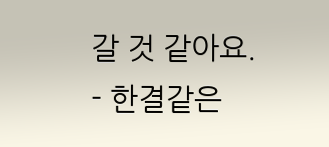갈 것 같아요.
- 한결같은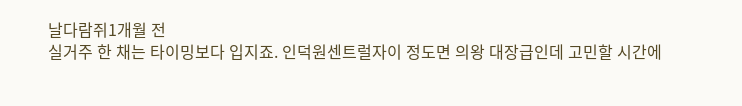날다람쥐1개월 전
실거주 한 채는 타이밍보다 입지죠. 인덕원센트럴자이 정도면 의왕 대장급인데 고민할 시간에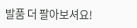발품 더 팔아보셔요!